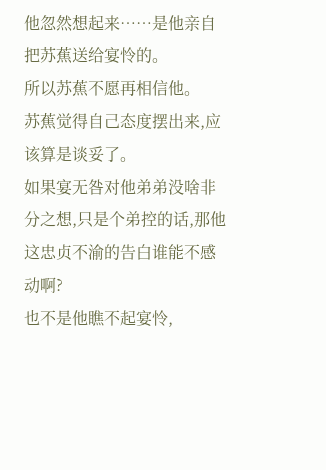他忽然想起来……是他亲自把苏蕉送给宴怜的。
所以苏蕉不愿再相信他。
苏蕉觉得自己态度摆出来,应该算是谈妥了。
如果宴无咎对他弟弟没啥非分之想,只是个弟控的话,那他这忠贞不渝的告白谁能不感动啊?
也不是他瞧不起宴怜,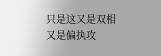只是这又是双相又是偏执攻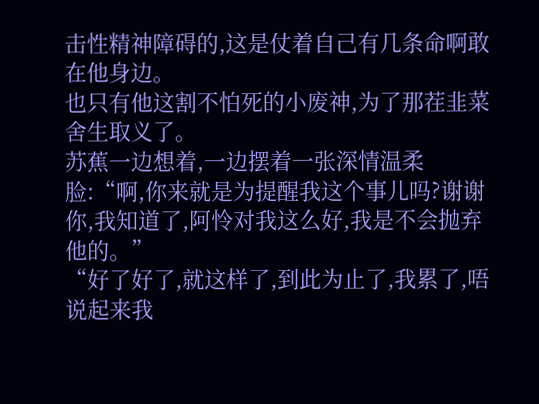击性精神障碍的,这是仗着自己有几条命啊敢在他身边。
也只有他这割不怕死的小废神,为了那茬韭菜舍生取义了。
苏蕉一边想着,一边摆着一张深情温柔脸:“啊,你来就是为提醒我这个事儿吗?谢谢你,我知道了,阿怜对我这么好,我是不会抛弃他的。”
“好了好了,就这样了,到此为止了,我累了,唔说起来我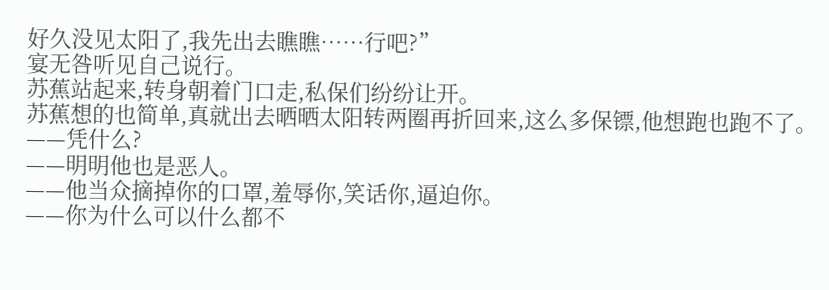好久没见太阳了,我先出去瞧瞧……行吧?”
宴无咎听见自己说行。
苏蕉站起来,转身朝着门口走,私保们纷纷让开。
苏蕉想的也简单,真就出去晒晒太阳转两圈再折回来,这么多保镖,他想跑也跑不了。
——凭什么?
——明明他也是恶人。
——他当众摘掉你的口罩,羞辱你,笑话你,逼迫你。
——你为什么可以什么都不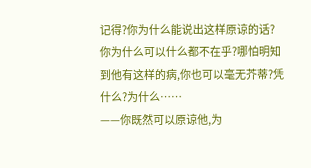记得?你为什么能说出这样原谅的话?你为什么可以什么都不在乎?哪怕明知到他有这样的病,你也可以毫无芥蒂?凭什么?为什么……
——你既然可以原谅他,为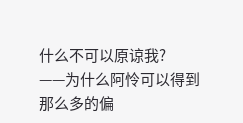什么不可以原谅我?
——为什么阿怜可以得到那么多的偏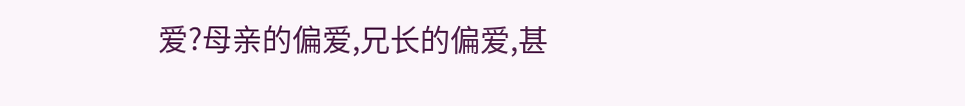爱?母亲的偏爱,兄长的偏爱,甚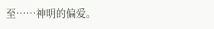至……神明的偏爱。